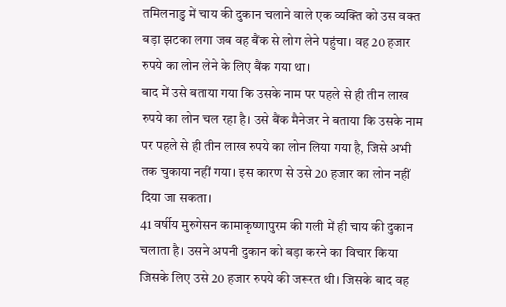तमिलनाडु में चाय की दुकान चलाने वाले एक व्यक्ति को उस वक्त बड़ा झटका लगा जब वह बैंक से लोग लेने पहुंचा। वह 20 हजार रुपये का लोन लेने के लिए बैंक गया था।
बाद में उसे बताया गया कि उसके नाम पर पहले से ही तीन लाख रुपये का लोन चल रहा है। उसे बैंक मैनेजर ने बताया कि उसके नाम पर पहले से ही तीन लाख रुपये का लोन लिया गया है, जिसे अभी तक चुकाया नहीं गया। इस कारण से उसे 20 हजार का लोन नहीं दिया जा सकता।
41 वर्षीय मुरुगेसन कामाकृष्णापुरम की गली में ही चाय की दुकान चलाता है। उसने अपनी दुकान को बड़ा करने का विचार किया जिसके लिए उसे 20 हजार रुपये की जरूरत थी। जिसके बाद वह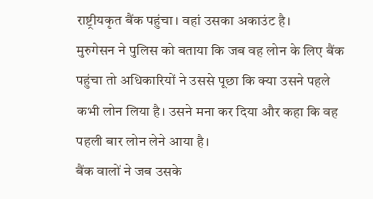राष्ट्रीयकृत बैंक पहुंचा। वहां उसका अकाउंट है।
मुरुगेसन ने पुलिस को बताया कि जब वह लोन के लिए बैंक पहुंचा तो अधिकारियों ने उससे पूछा कि क्या उसने पहले कभी लोन लिया है। उसने मना कर दिया और कहा कि वह पहली बार लोन लेने आया है।
बैंक वालों ने जब उसके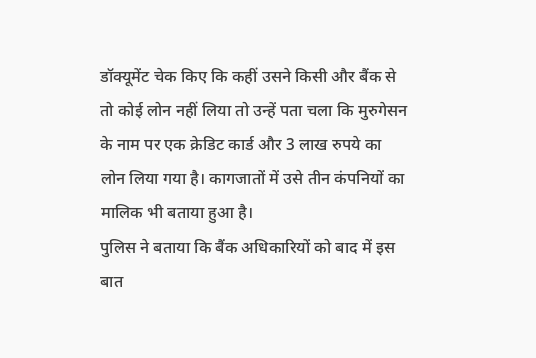डॉक्यूमेंट चेक किए कि कहीं उसने किसी और बैंक से तो कोई लोन नहीं लिया तो उन्हें पता चला कि मुरुगेसन के नाम पर एक क्रेडिट कार्ड और 3 लाख रुपये का लोन लिया गया है। कागजातों में उसे तीन कंपनियों का मालिक भी बताया हुआ है।
पुलिस ने बताया कि बैंक अधिकारियों को बाद में इस बात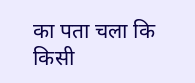का पता चला कि किसी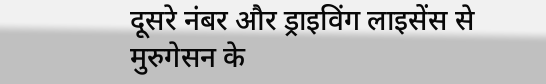दूसरे नंबर और ड्राइविंग लाइसेंस से मुरुगेसन के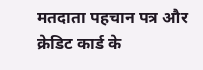मतदाता पहचान पत्र और क्रेडिट कार्ड के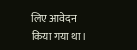लिए आवेदन किया गया था।